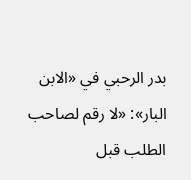بدر الرحبي في «الابن البار»: «لا رقم لصاحب الطلب قبل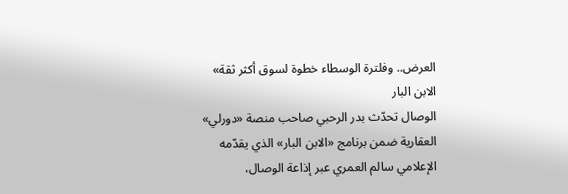العرض.. وفلترة الوسطاء خطوة لسوق أكثر ثقة»
الابن البار
الوصال تحدّث بدر الرحبي صاحب منصة «دورلي» العقارية ضمن برنامج «الابن البار» الذي يقدّمه الإعلامي سالم العمري عبر إذاعة الوصال،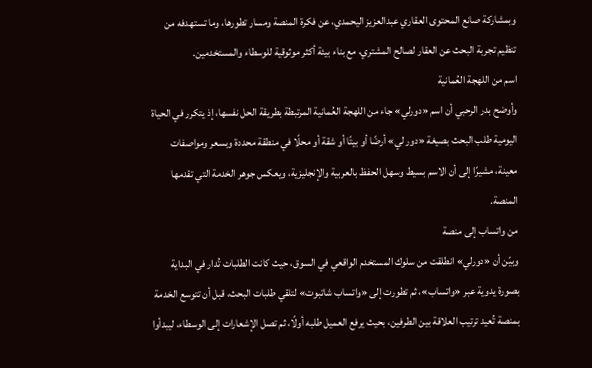وبمشاركة صانع المحتوى العقاري عبدالعزيز اليحمدي، عن فكرة المنصة ومسار تطورها، وما تستهدفه من تنظيم تجربة البحث عن العقار لصالح المشتري، مع بناء بيئة أكثر موثوقية للوسطاء والمستخدمين.
اسم من اللهجة العُمانية
وأوضح بدر الرحبي أن اسم «دورلي» جاء من اللهجة العُمانية المرتبطة بطريقة الحل نفسها، إذ يتكرر في الحياة اليومية طلب البحث بصيغة «دور لي» أرضًا أو بيتًا أو شقة أو محلًا في منطقة محددة وبسعر ومواصفات معينة، مشيرًا إلى أن الاسم بسيط وسهل الحفظ بالعربية والإنجليزية، ويعكس جوهر الخدمة التي تقدمها المنصة.
من واتساب إلى منصة
وبيّن أن «دورلي» انطلقت من سلوك المستخدم الواقعي في السوق، حيث كانت الطلبات تُدار في البداية بصورة يدوية عبر «واتساب»، ثم تطورت إلى «واتساب شاتبوت» لتلقي طلبات البحث، قبل أن تتوسع الخدمة بمنصة تُعيد ترتيب العلاقة بين الطرفين، بحيث يرفع العميل طلبه أولًا، ثم تصل الإشعارات إلى الوسطاء، ليبدأوا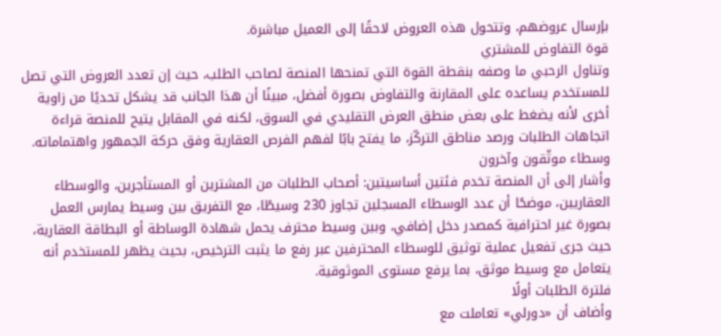بإرسال عروضهم، وتتحول هذه العروض لاحقًا إلى العميل مباشرة.
قوة التفاوض للمشتري
وتناول الرحبي ما وصفه بنقطة القوة التي تمنحها المنصة لصاحب الطلب، حيث إن تعدد العروض التي تصل للمستخدم يساعده على المقارنة والتفاوض بصورة أفضل، مبينًا أن هذا الجانب قد يشكل تحديًا من زاوية أخرى لأنه يضغط على بعض منطق العرض التقليدي في السوق، لكنه في المقابل يتيح للمنصة قراءة اتجاهات الطلبات ورصد مناطق التركّز، ما يفتح بابًا لفهم الفرص العقارية وفق حركة الجمهور واهتماماته.
وسطاء موثّقون وآخرون
وأشار إلى أن المنصة تخدم فئتين أساسيتين: أصحاب الطلبات من المشترين أو المستأجرين، والوسطاء العقاريين، موضحًا أن عدد الوسطاء المسجلين تجاوز 230 وسيطًا، مع التفريق بين وسيط يمارس العمل بصورة غير احترافية كمصدر دخل إضافي، وبين وسيط محترف يحمل شهادة الوساطة أو البطاقة العقارية، حيث جرى تفعيل عملية توثيق للوسطاء المحترفين عبر رفع ما يثبت الترخيص، بحيث يظهر للمستخدم أنه يتعامل مع وسيط موثق، بما يرفع مستوى الموثوقية.
فلترة الطلبات أولًا
وأضاف أن «دورلي» تعاملت مع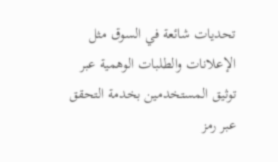تحديات شائعة في السوق مثل الإعلانات والطلبات الوهمية عبر توثيق المستخدمين بخدمة التحقق عبر رمز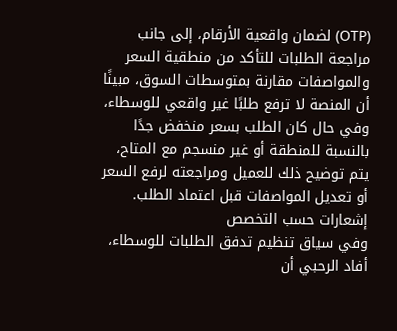(OTP) لضمان واقعية الأرقام، إلى جانب مراجعة الطلبات للتأكد من منطقية السعر والمواصفات مقارنة بمتوسطات السوق، مبينًا أن المنصة لا ترفع طلبًا غير واقعي للوسطاء، وفي حال كان الطلب بسعر منخفض جدًا بالنسبة للمنطقة أو غير منسجم مع المتاح، يتم توضيح ذلك للعميل ومراجعته لرفع السعر أو تعديل المواصفات قبل اعتماد الطلب.
إشعارات حسب التخصص
وفي سياق تنظيم تدفق الطلبات للوسطاء، أفاد الرحبي أن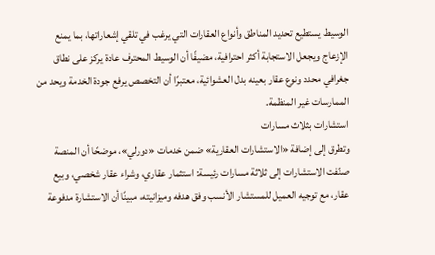الوسيط يستطيع تحديد المناطق وأنواع العقارات التي يرغب في تلقي إشعاراتها، بما يمنع الإزعاج ويجعل الاستجابة أكثر احترافية، مضيفًا أن الوسيط المحترف عادة يركز على نطاق جغرافي محدد ونوع عقار بعينه بدل العشوائية، معتبرًا أن التخصص يرفع جودة الخدمة ويحد من الممارسات غير المنظمة.
استشارات بثلاث مسارات
وتطرق إلى إضافة «الاستشارات العقارية» ضمن خدمات «دورلي»، موضحًا أن المنصة صنّفت الاستشارات إلى ثلاثة مسارات رئيسة: استثمار عقاري، وشراء عقار شخصي، وبيع عقار، مع توجيه العميل للمستشار الأنسب وفق هدفه وميزانيته، مبينًا أن الاستشارة مدفوعة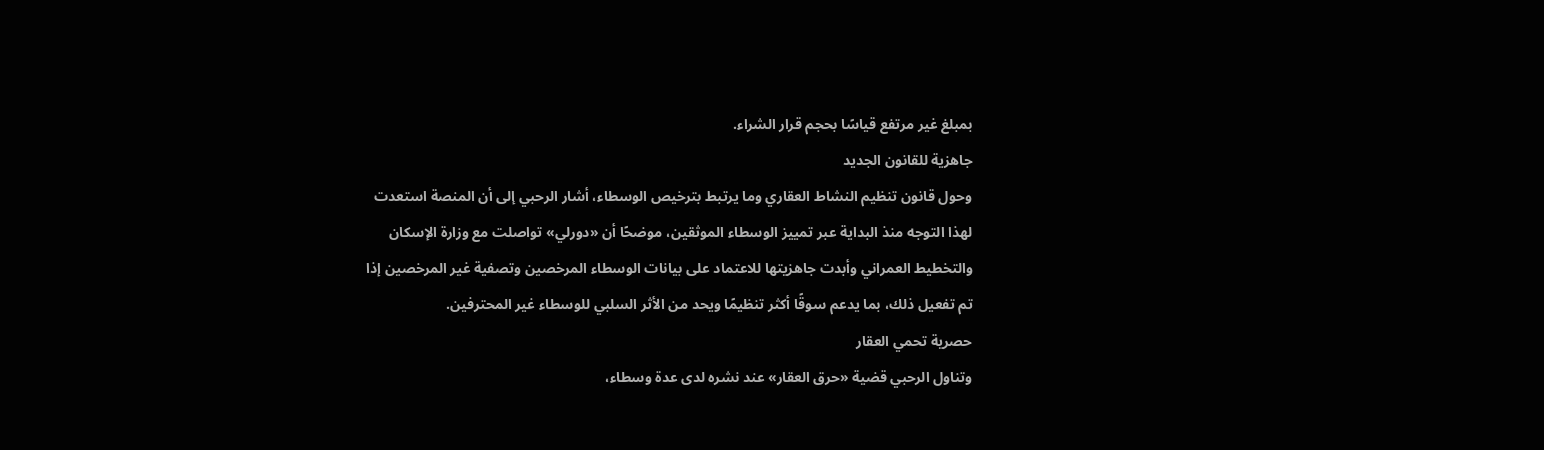بمبلغ غير مرتفع قياسًا بحجم قرار الشراء.
جاهزية للقانون الجديد
وحول قانون تنظيم النشاط العقاري وما يرتبط بترخيص الوسطاء، أشار الرحبي إلى أن المنصة استعدت لهذا التوجه منذ البداية عبر تمييز الوسطاء الموثقين، موضحًا أن «دورلي» تواصلت مع وزارة الإسكان والتخطيط العمراني وأبدت جاهزيتها للاعتماد على بيانات الوسطاء المرخصين وتصفية غير المرخصين إذا تم تفعيل ذلك، بما يدعم سوقًا أكثر تنظيمًا ويحد من الأثر السلبي للوسطاء غير المحترفين.
حصرية تحمي العقار
وتناول الرحبي قضية «حرق العقار» عند نشره لدى عدة وسطاء،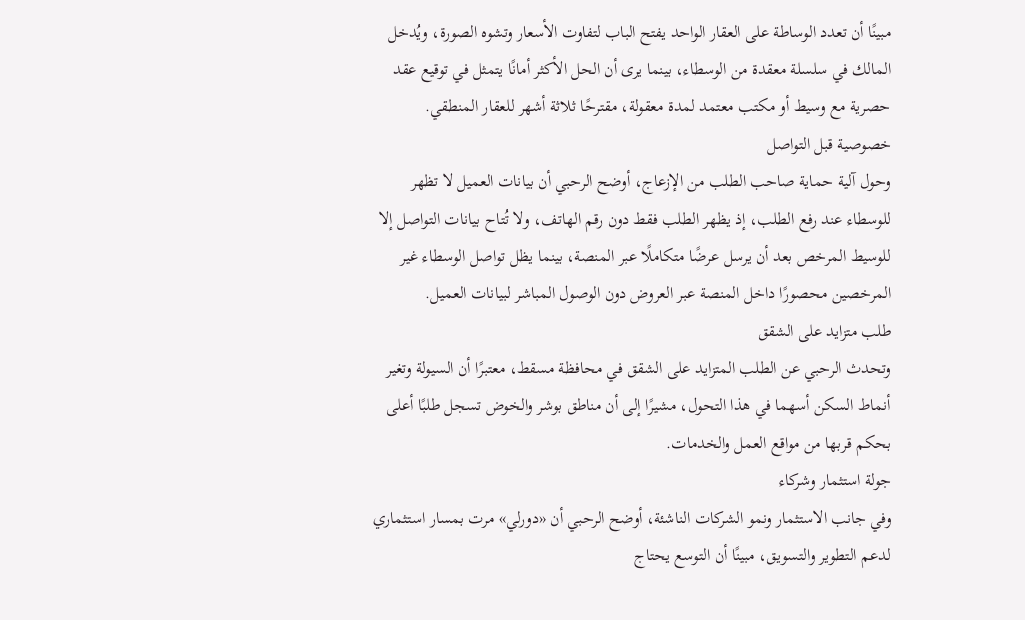مبينًا أن تعدد الوساطة على العقار الواحد يفتح الباب لتفاوت الأسعار وتشوه الصورة، ويُدخل المالك في سلسلة معقدة من الوسطاء، بينما يرى أن الحل الأكثر أمانًا يتمثل في توقيع عقد حصرية مع وسيط أو مكتب معتمد لمدة معقولة، مقترحًا ثلاثة أشهر للعقار المنطقي.
خصوصية قبل التواصل
وحول آلية حماية صاحب الطلب من الإزعاج، أوضح الرحبي أن بيانات العميل لا تظهر للوسطاء عند رفع الطلب، إذ يظهر الطلب فقط دون رقم الهاتف، ولا تُتاح بيانات التواصل إلا للوسيط المرخص بعد أن يرسل عرضًا متكاملًا عبر المنصة، بينما يظل تواصل الوسطاء غير المرخصين محصورًا داخل المنصة عبر العروض دون الوصول المباشر لبيانات العميل.
طلب متزايد على الشقق
وتحدث الرحبي عن الطلب المتزايد على الشقق في محافظة مسقط، معتبرًا أن السيولة وتغير أنماط السكن أسهما في هذا التحول، مشيرًا إلى أن مناطق بوشر والخوض تسجل طلبًا أعلى بحكم قربها من مواقع العمل والخدمات.
جولة استثمار وشركاء
وفي جانب الاستثمار ونمو الشركات الناشئة، أوضح الرحبي أن «دورلي» مرت بمسار استثماري لدعم التطوير والتسويق، مبينًا أن التوسع يحتاج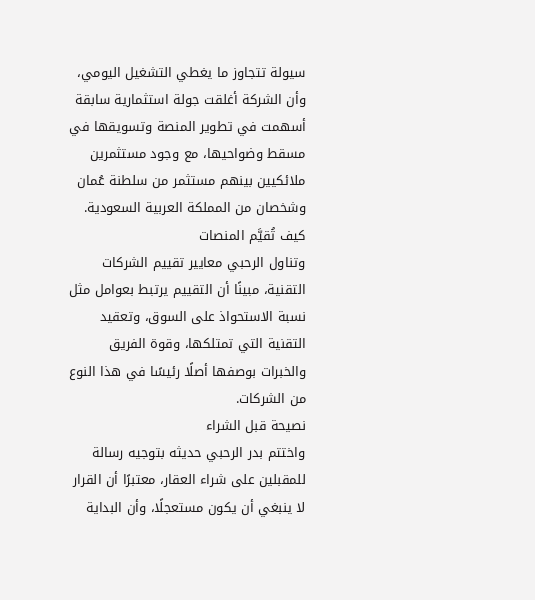سيولة تتجاوز ما يغطي التشغيل اليومي، وأن الشركة أغلقت جولة استثمارية سابقة أسهمت في تطوير المنصة وتسويقها في مسقط وضواحيها، مع وجود مستثمرين ملائكيين بينهم مستثمر من سلطنة عُمان وشخصان من المملكة العربية السعودية.
كيف تُقيَّم المنصات
وتناول الرحبي معايير تقييم الشركات التقنية، مبينًا أن التقييم يرتبط بعوامل مثل نسبة الاستحواذ على السوق، وتعقيد التقنية التي تمتلكها، وقوة الفريق والخبرات بوصفها أصلًا رئيسًا في هذا النوع من الشركات.
نصيحة قبل الشراء
واختتم بدر الرحبي حديثه بتوجيه رسالة للمقبلين على شراء العقار، معتبرًا أن القرار لا ينبغي أن يكون مستعجلًا، وأن البداية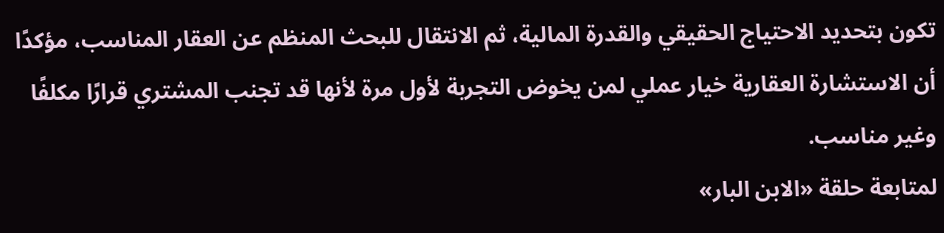تكون بتحديد الاحتياج الحقيقي والقدرة المالية، ثم الانتقال للبحث المنظم عن العقار المناسب، مؤكدًا أن الاستشارة العقارية خيار عملي لمن يخوض التجربة لأول مرة لأنها قد تجنب المشتري قرارًا مكلفًا وغير مناسب.
لمتابعة حلقة «الابن البار»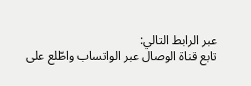عبر الرابط التالي:
تابع قناة الوصال عبر الواتساب واطّلع على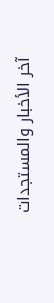آخر الأخبار والمستجدات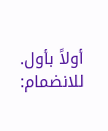أولاً بأول.
للانضمام: